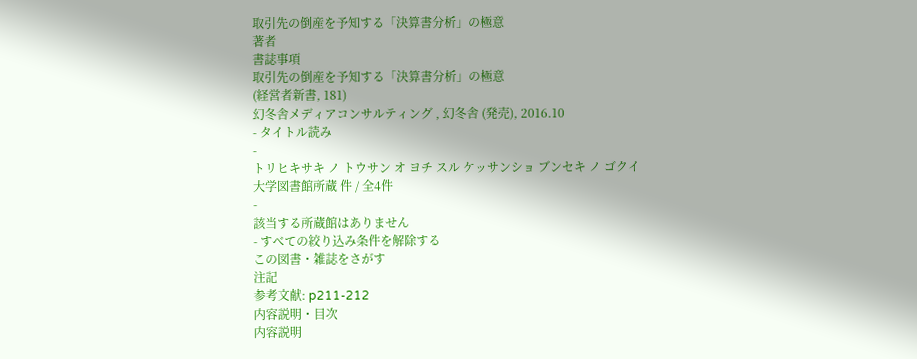取引先の倒産を予知する「決算書分析」の極意
著者
書誌事項
取引先の倒産を予知する「決算書分析」の極意
(経営者新書, 181)
幻冬舎メディアコンサルティング , 幻冬舎 (発売), 2016.10
- タイトル読み
-
トリヒキサキ ノ トウサン オ ヨチ スル ケッサンショ ブンセキ ノ ゴクイ
大学図書館所蔵 件 / 全4件
-
該当する所蔵館はありません
- すべての絞り込み条件を解除する
この図書・雑誌をさがす
注記
参考文献: p211-212
内容説明・目次
内容説明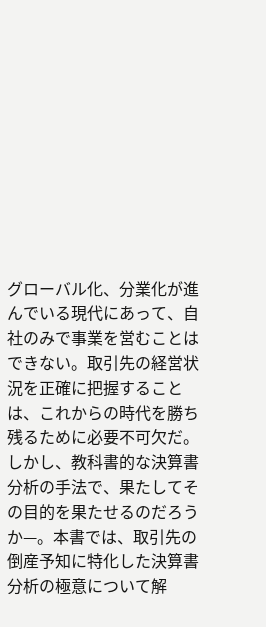グローバル化、分業化が進んでいる現代にあって、自社のみで事業を営むことはできない。取引先の経営状況を正確に把握することは、これからの時代を勝ち残るために必要不可欠だ。しかし、教科書的な決算書分析の手法で、果たしてその目的を果たせるのだろうか—。本書では、取引先の倒産予知に特化した決算書分析の極意について解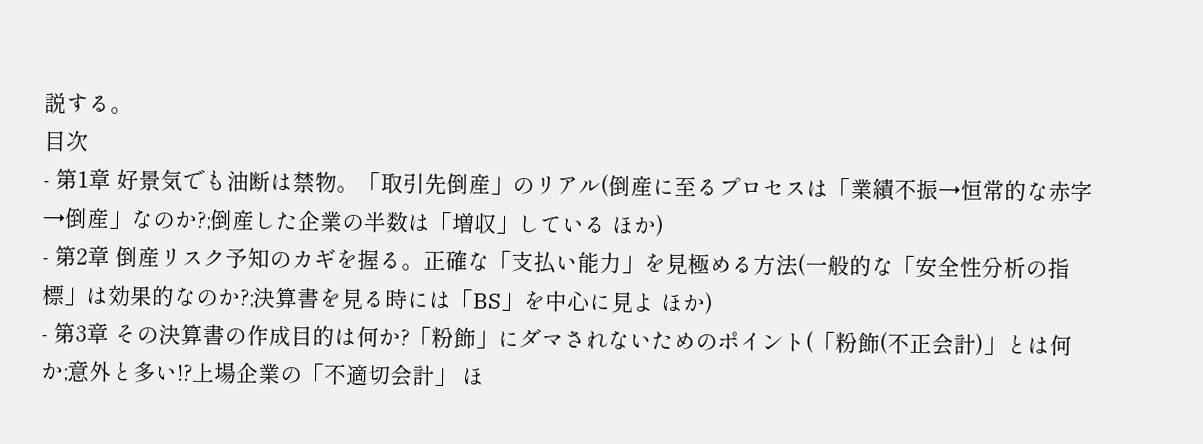説する。
目次
- 第1章 好景気でも油断は禁物。「取引先倒産」のリアル(倒産に至るプロセスは「業績不振→恒常的な赤字→倒産」なのか?;倒産した企業の半数は「増収」している ほか)
- 第2章 倒産リスク予知のカギを握る。正確な「支払い能力」を見極める方法(一般的な「安全性分析の指標」は効果的なのか?;決算書を見る時には「BS」を中心に見よ ほか)
- 第3章 その決算書の作成目的は何か?「粉飾」にダマされないためのポイント(「粉飾(不正会計)」とは何か;意外と多い!?上場企業の「不適切会計」 ほ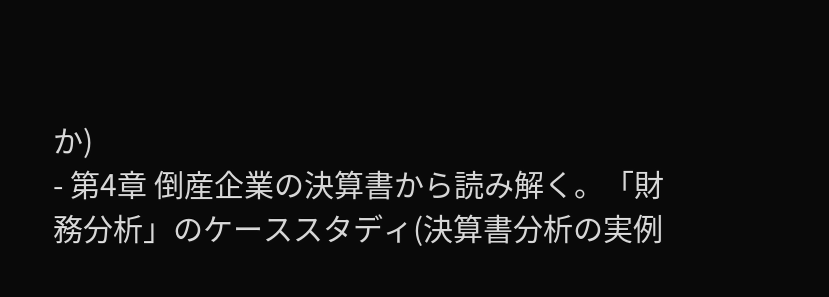か)
- 第4章 倒産企業の決算書から読み解く。「財務分析」のケーススタディ(決算書分析の実例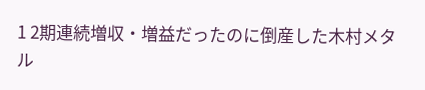1 2期連続増収・増益だったのに倒産した木村メタル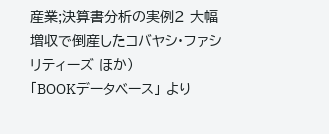産業;決算書分析の実例2 大幅増収で倒産したコバヤシ・ファシリティーズ ほか)
「BOOKデータベース」 より